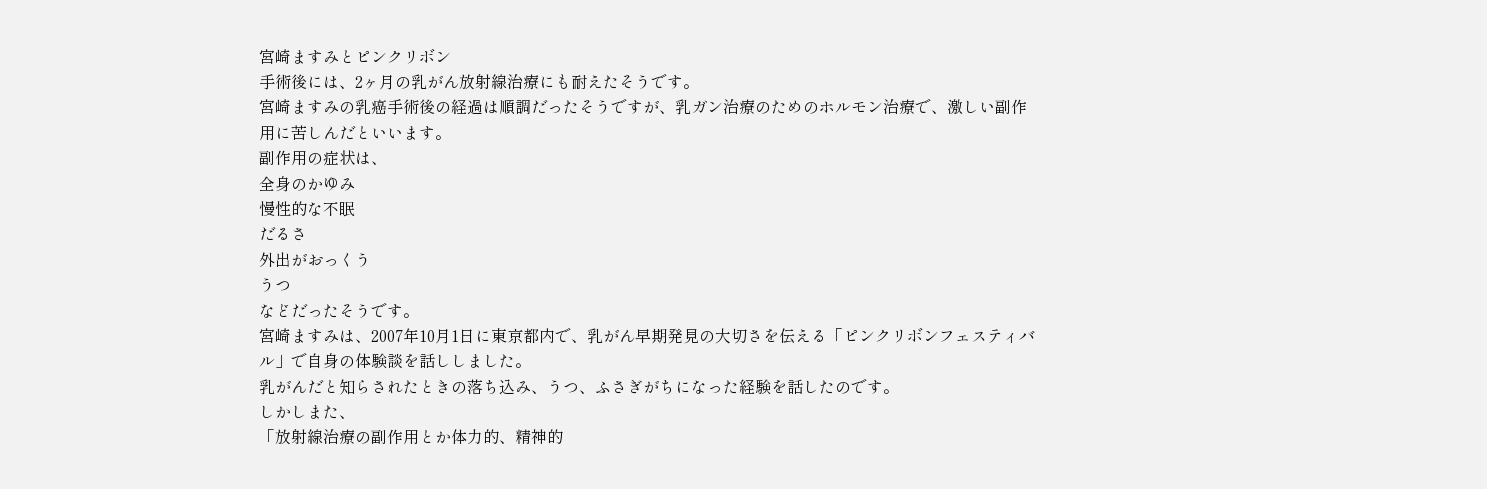宮崎ますみとピンクリボン
手術後には、2ヶ月の乳がん放射線治療にも耐えたそうです。
宮崎ますみの乳癌手術後の経過は順調だったそうですが、乳ガン治療のためのホルモン治療で、激しい副作用に苦しんだといいます。
副作用の症状は、
全身のかゆみ
慢性的な不眠
だるさ
外出がおっくう
うつ
などだったそうです。
宮崎ますみは、2007年10月1日に東京都内で、乳がん早期発見の大切さを伝える「ピンクリボンフェスティバル」で自身の体験談を話ししました。
乳がんだと知らされたときの落ち込み、うつ、ふさぎがちになった経験を話したのです。
しかしまた、
「放射線治療の副作用とか体力的、精神的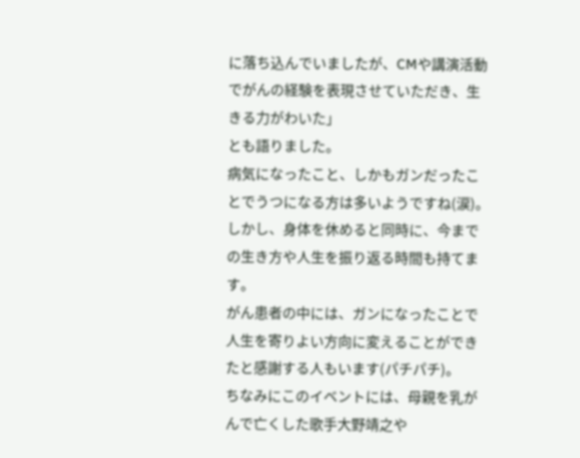に落ち込んでいましたが、CMや講演活動でがんの経験を表現させていただき、生きる力がわいた」
とも語りました。
病気になったこと、しかもガンだったことでうつになる方は多いようですね(涙)。
しかし、身体を休めると同時に、今までの生き方や人生を振り返る時間も持てます。
がん患者の中には、ガンになったことで人生を寄りよい方向に変えることができたと感謝する人もいます(パチパチ)。
ちなみにこのイベントには、母親を乳がんで亡くした歌手大野靖之や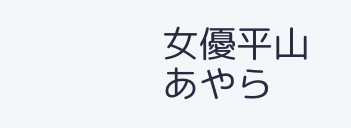女優平山あやら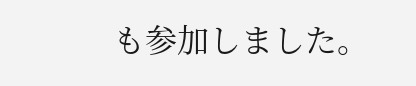も参加しました。